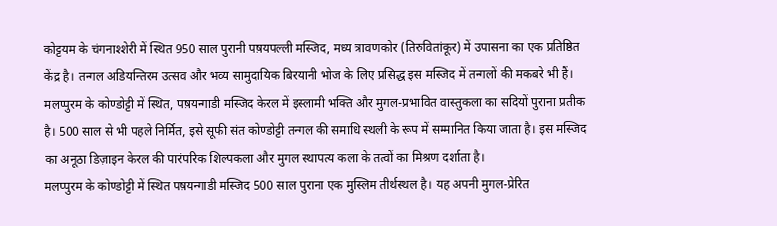कोट्टयम के चंगनाश्शेरी में स्थित 950 साल पुरानी पष़यपल्ली मस्जिद, मध्य त्रावणकोर (तिरुवितांकूर) में उपासना का एक प्रतिष्ठित केंद्र है। तन्गल अडियन्तिरम उत्सव और भव्य सामुदायिक बिरयानी भोज के लिए प्रसिद्ध इस मस्जिद में तन्गलों की मकबरे भी हैं।
मलप्पुरम के कोण्डोट्टी में स्थित, पष़यन्गाडी मस्जिद केरल में इस्लामी भक्ति और मुगल-प्रभावित वास्तुकला का सदियों पुराना प्रतीक है। 500 साल से भी पहले निर्मित, इसे सूफी संत कोण्डोट्टी तन्गल की समाधि स्थली के रूप में सम्मानित किया जाता है। इस मस्जिद का अनूठा डिज़ाइन केरल की पारंपरिक शिल्पकला और मुगल स्थापत्य कला के तत्वों का मिश्रण दर्शाता है।
मलप्पुरम के कोण्डोट्टी में स्थित पष़यन्गाडी मस्जिद 500 साल पुराना एक मुस्लिम तीर्थस्थल है। यह अपनी मुगल-प्रेरित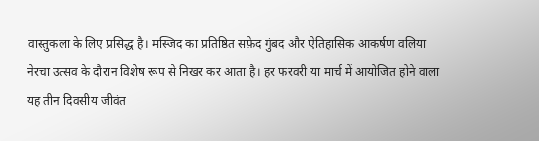वास्तुकला के लिए प्रसिद्ध है। मस्जिद का प्रतिष्ठित सफ़ेद गुंबद और ऐतिहासिक आकर्षण वलिया नेरचा उत्सव के दौरान विशेष रूप से निखर कर आता है। हर फरवरी या मार्च में आयोजित होने वाला यह तीन दिवसीय जीवंत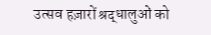उत्सव हज़ारों श्रद्धालुओं को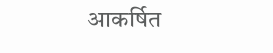आकर्षित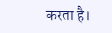करता है।